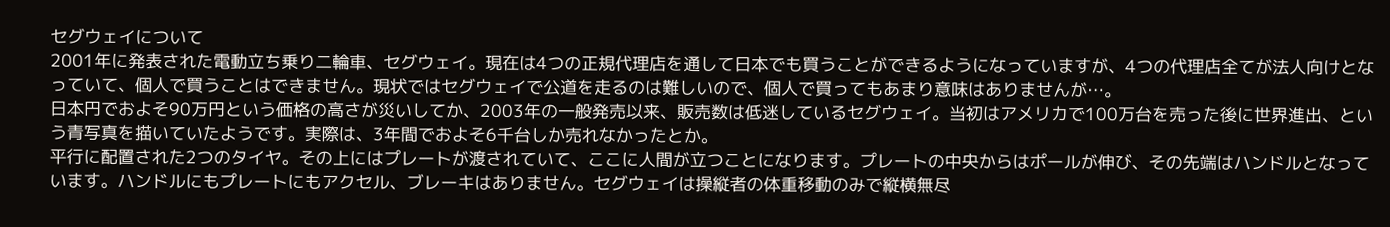セグウェイについて
2001年に発表された電動立ち乗り二輪車、セグウェイ。現在は4つの正規代理店を通して日本でも買うことができるようになっていますが、4つの代理店全てが法人向けとなっていて、個人で買うことはできません。現状ではセグウェイで公道を走るのは難しいので、個人で買ってもあまり意味はありませんが…。
日本円でおよそ90万円という価格の高さが災いしてか、2003年の一般発売以来、販売数は低迷しているセグウェイ。当初はアメリカで100万台を売った後に世界進出、という青写真を描いていたようです。実際は、3年間でおよそ6千台しか売れなかったとか。
平行に配置された2つのタイヤ。その上にはプレートが渡されていて、ここに人間が立つことになります。プレートの中央からはポールが伸び、その先端はハンドルとなっています。ハンドルにもプレートにもアクセル、ブレーキはありません。セグウェイは操縦者の体重移動のみで縦横無尽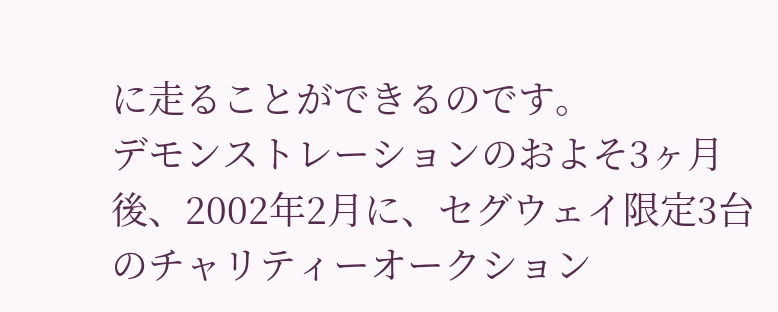に走ることができるのです。
デモンストレーションのおよそ3ヶ月後、2002年2月に、セグウェイ限定3台のチャリティーオークション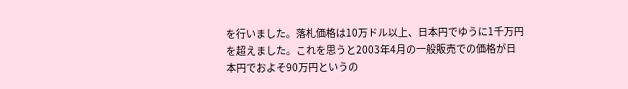を行いました。落札価格は10万ドル以上、日本円でゆうに1千万円を超えました。これを思うと2003年4月の一般販売での価格が日本円でおよそ90万円というの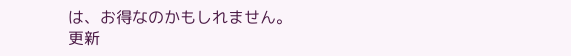は、お得なのかもしれません。
更新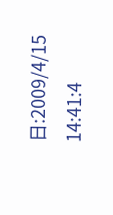日:2009/4/15 14:41:4